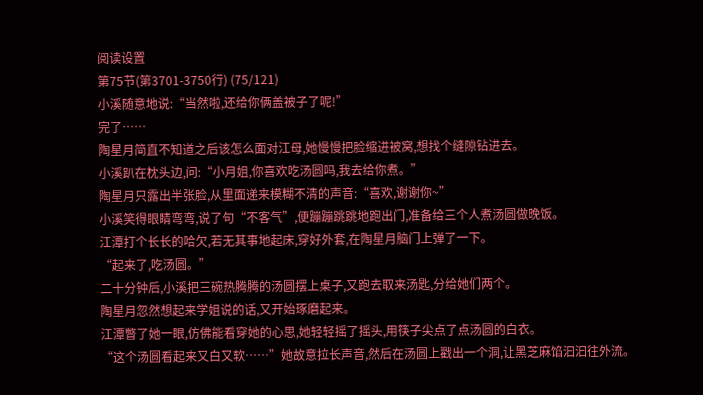阅读设置
第75节(第3701-3750行) (75/121)
小溪随意地说:“当然啦,还给你俩盖被子了呢!”
完了……
陶星月简直不知道之后该怎么面对江母,她慢慢把脸缩进被窝,想找个缝隙钻进去。
小溪趴在枕头边,问:“小月姐,你喜欢吃汤圆吗,我去给你煮。”
陶星月只露出半张脸,从里面递来模糊不清的声音:“喜欢,谢谢你~”
小溪笑得眼睛弯弯,说了句“不客气”,便蹦蹦跳跳地跑出门,准备给三个人煮汤圆做晚饭。
江潭打个长长的哈欠,若无其事地起床,穿好外套,在陶星月脑门上弹了一下。
“起来了,吃汤圆。”
二十分钟后,小溪把三碗热腾腾的汤圆摆上桌子,又跑去取来汤匙,分给她们两个。
陶星月忽然想起来学姐说的话,又开始琢磨起来。
江潭瞥了她一眼,仿佛能看穿她的心思,她轻轻摇了摇头,用筷子尖点了点汤圆的白衣。
“这个汤圆看起来又白又软……”她故意拉长声音,然后在汤圆上戳出一个洞,让黑芝麻馅汩汩往外流。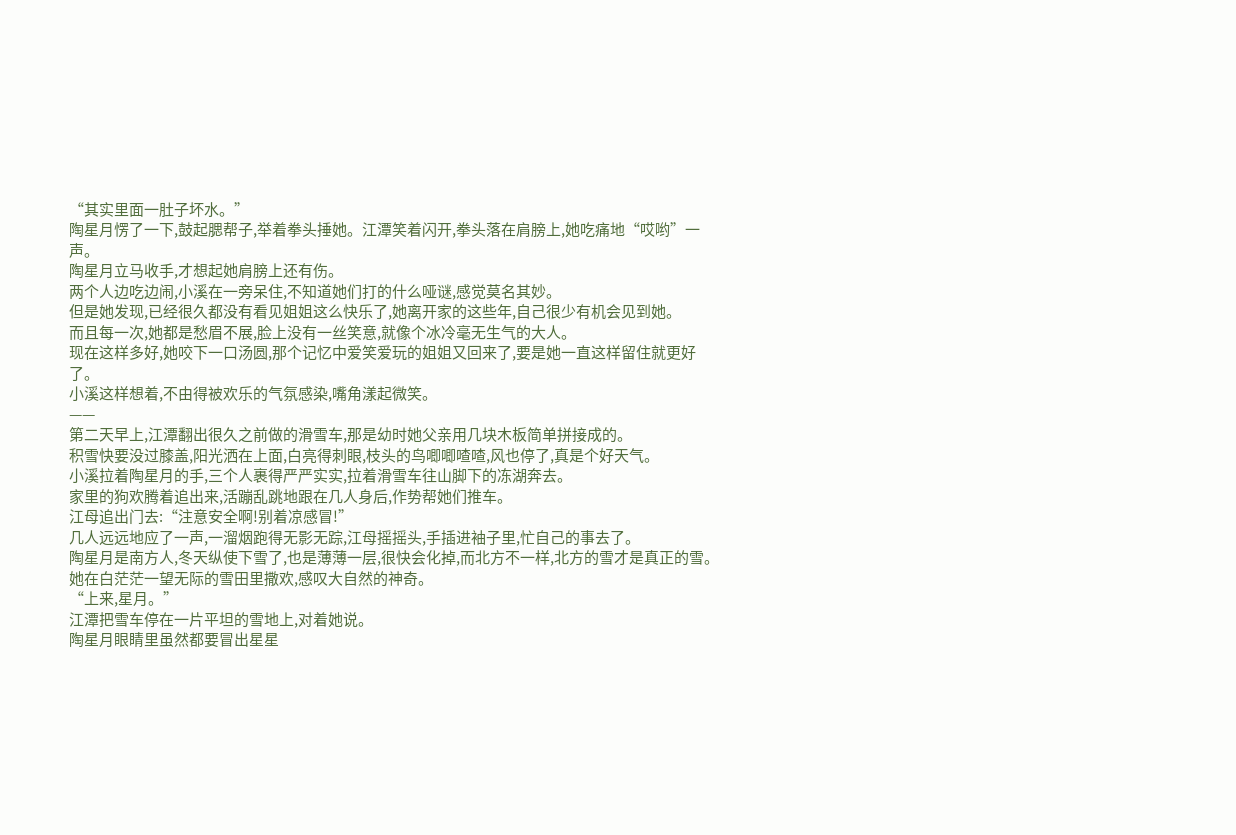“其实里面一肚子坏水。”
陶星月愣了一下,鼓起腮帮子,举着拳头捶她。江潭笑着闪开,拳头落在肩膀上,她吃痛地“哎哟”一声。
陶星月立马收手,才想起她肩膀上还有伤。
两个人边吃边闹,小溪在一旁呆住,不知道她们打的什么哑谜,感觉莫名其妙。
但是她发现,已经很久都没有看见姐姐这么快乐了,她离开家的这些年,自己很少有机会见到她。
而且每一次,她都是愁眉不展,脸上没有一丝笑意,就像个冰冷毫无生气的大人。
现在这样多好,她咬下一口汤圆,那个记忆中爱笑爱玩的姐姐又回来了,要是她一直这样留住就更好了。
小溪这样想着,不由得被欢乐的气氛感染,嘴角漾起微笑。
——
第二天早上,江潭翻出很久之前做的滑雪车,那是幼时她父亲用几块木板简单拼接成的。
积雪快要没过膝盖,阳光洒在上面,白亮得刺眼,枝头的鸟唧唧喳喳,风也停了,真是个好天气。
小溪拉着陶星月的手,三个人裹得严严实实,拉着滑雪车往山脚下的冻湖奔去。
家里的狗欢腾着追出来,活蹦乱跳地跟在几人身后,作势帮她们推车。
江母追出门去:“注意安全啊!别着凉感冒!”
几人远远地应了一声,一溜烟跑得无影无踪,江母摇摇头,手插进袖子里,忙自己的事去了。
陶星月是南方人,冬天纵使下雪了,也是薄薄一层,很快会化掉,而北方不一样,北方的雪才是真正的雪。她在白茫茫一望无际的雪田里撒欢,感叹大自然的神奇。
“上来,星月。”
江潭把雪车停在一片平坦的雪地上,对着她说。
陶星月眼睛里虽然都要冒出星星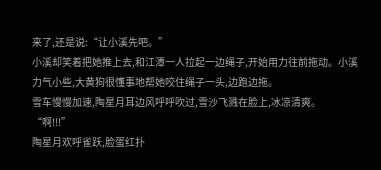来了,还是说:“让小溪先吧。”
小溪却笑着把她推上去,和江潭一人拉起一边绳子,开始用力往前拖动。小溪力气小些,大黄狗很懂事地帮她咬住绳子一头,边跑边拖。
雪车慢慢加速,陶星月耳边风呼呼吹过,雪沙飞溅在脸上,冰凉清爽。
“啊!!!”
陶星月欢呼雀跃,脸蛋红扑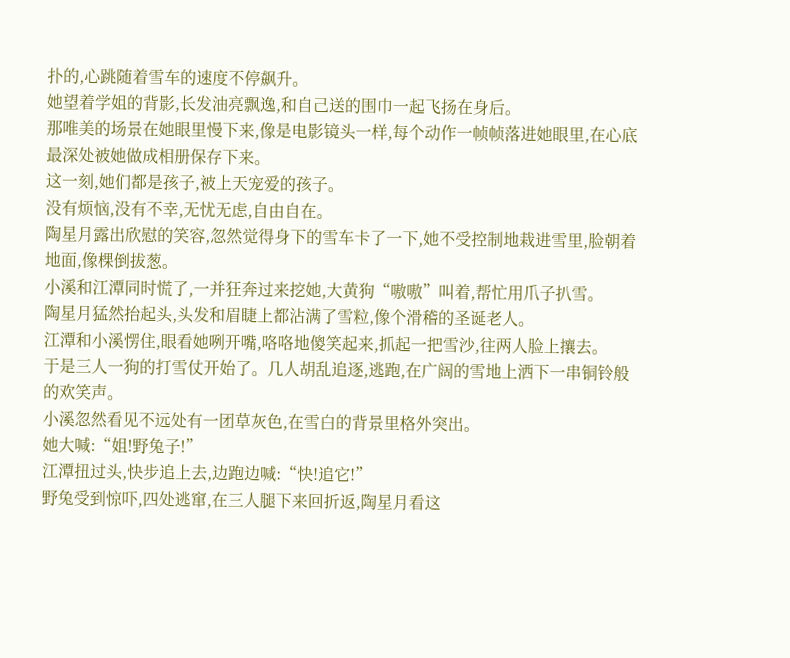扑的,心跳随着雪车的速度不停飙升。
她望着学姐的背影,长发油亮飘逸,和自己送的围巾一起飞扬在身后。
那唯美的场景在她眼里慢下来,像是电影镜头一样,每个动作一帧帧落进她眼里,在心底最深处被她做成相册保存下来。
这一刻,她们都是孩子,被上天宠爱的孩子。
没有烦恼,没有不幸,无忧无虑,自由自在。
陶星月露出欣慰的笑容,忽然觉得身下的雪车卡了一下,她不受控制地栽进雪里,脸朝着地面,像棵倒拔葱。
小溪和江潭同时慌了,一并狂奔过来挖她,大黄狗“嗷嗷”叫着,帮忙用爪子扒雪。
陶星月猛然抬起头,头发和眉睫上都沾满了雪粒,像个滑稽的圣诞老人。
江潭和小溪愣住,眼看她咧开嘴,咯咯地傻笑起来,抓起一把雪沙,往两人脸上攘去。
于是三人一狗的打雪仗开始了。几人胡乱追逐,逃跑,在广阔的雪地上洒下一串铜铃般的欢笑声。
小溪忽然看见不远处有一团草灰色,在雪白的背景里格外突出。
她大喊:“姐!野兔子!”
江潭扭过头,快步追上去,边跑边喊:“快!追它!”
野兔受到惊吓,四处逃窜,在三人腿下来回折返,陶星月看这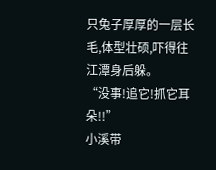只兔子厚厚的一层长毛,体型壮硕,吓得往江潭身后躲。
“没事!追它!抓它耳朵!!”
小溪带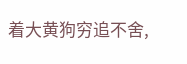着大黄狗穷追不舍,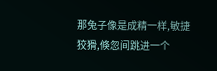那兔子像是成精一样,敏捷狡猾,倏忽间跳进一个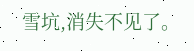雪坑,消失不见了。